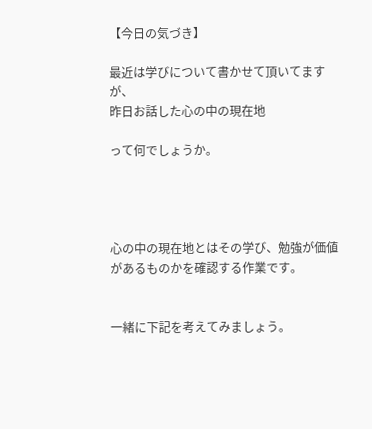【今日の気づき】

最近は学びについて書かせて頂いてますが、
昨日お話した心の中の現在地

って何でしょうか。




心の中の現在地とはその学び、勉強が価値があるものかを確認する作業です。


一緒に下記を考えてみましょう。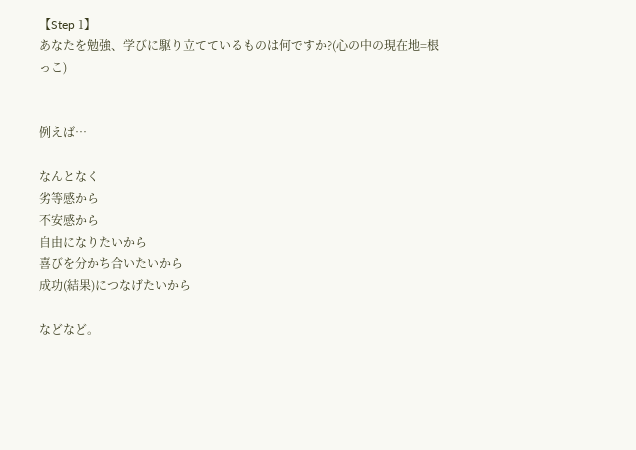【Step 1】
あなたを勉強、学びに駆り立てているものは何ですか?(心の中の現在地=根っこ)


例えば…

なんとなく
劣等感から
不安感から
自由になりたいから
喜びを分かち合いたいから
成功(結果)につなげたいから

などなど。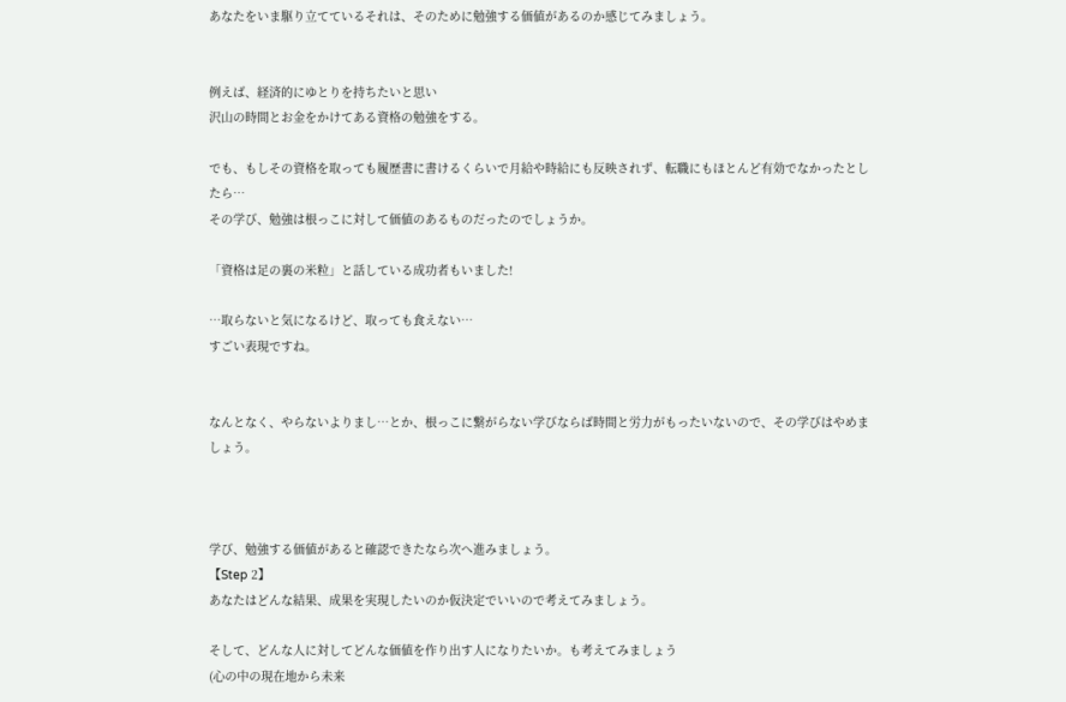あなたをいま駆り立てているそれは、そのために勉強する価値があるのか感じてみましょう。


例えば、経済的にゆとりを持ちたいと思い
沢山の時間とお金をかけてある資格の勉強をする。

でも、もしその資格を取っても履歴書に書けるくらいで月給や時給にも反映されず、転職にもほとんど有効でなかったとしたら…
その学び、勉強は根っこに対して価値のあるものだったのでしょうか。

「資格は足の裏の米粒」と話している成功者もいました!

…取らないと気になるけど、取っても食えない…
すごい表現ですね。


なんとなく、やらないよりまし…とか、根っこに繋がらない学びならば時間と労力がもったいないので、その学びはやめましょう。



学び、勉強する価値があると確認できたなら次へ進みましょう。
【Step 2】
あなたはどんな結果、成果を実現したいのか仮決定でいいので考えてみましょう。

そして、どんな人に対してどんな価値を作り出す人になりたいか。も考えてみましょう
(心の中の現在地から未来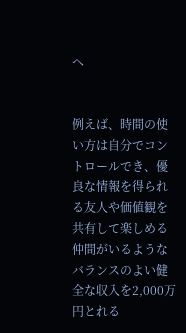へ


例えば、時間の使い方は自分でコントロールでき、優良な情報を得られる友人や価値観を共有して楽しめる仲間がいるようなバランスのよい健全な収入を2,000万円とれる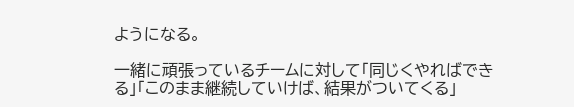ようになる。

一緒に頑張っているチームに対して「同じくやればできる」「このまま継続していけば、結果がついてくる」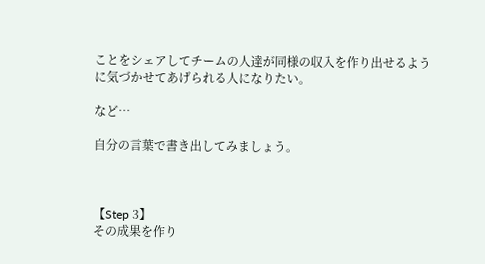ことをシェアしてチームの人達が同様の収入を作り出せるように気づかせてあげられる人になりたい。

など…

自分の言葉で書き出してみましょう。



【Step 3】
その成果を作り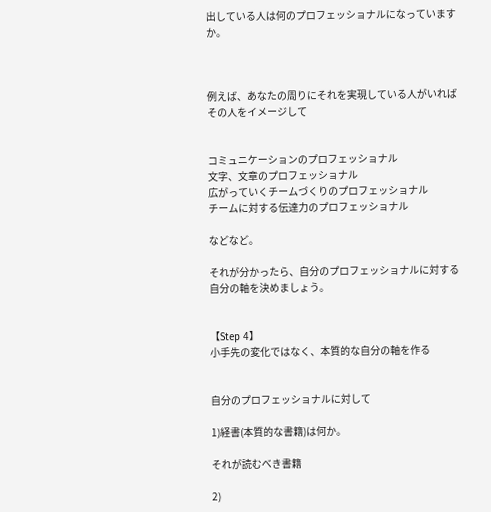出している人は何のプロフェッショナルになっていますか。



例えば、あなたの周りにそれを実現している人がいればその人をイメージして


コミュニケーションのプロフェッショナル
文字、文章のプロフェッショナル
広がっていくチームづくりのプロフェッショナル
チームに対する伝達力のプロフェッショナル

などなど。

それが分かったら、自分のプロフェッショナルに対する自分の軸を決めましょう。


【Step 4】
小手先の変化ではなく、本質的な自分の軸を作る


自分のプロフェッショナルに対して

1)経書(本質的な書籍)は何か。

それが読むべき書籍

2)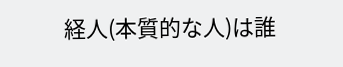経人(本質的な人)は誰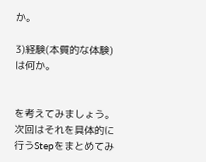か。

3)経験(本質的な体験)は何か。


を考えてみましょう。
次回はそれを具体的に行うStepをまとめてみ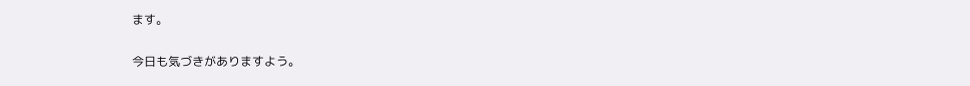ます。

今日も気づきがありますよう。